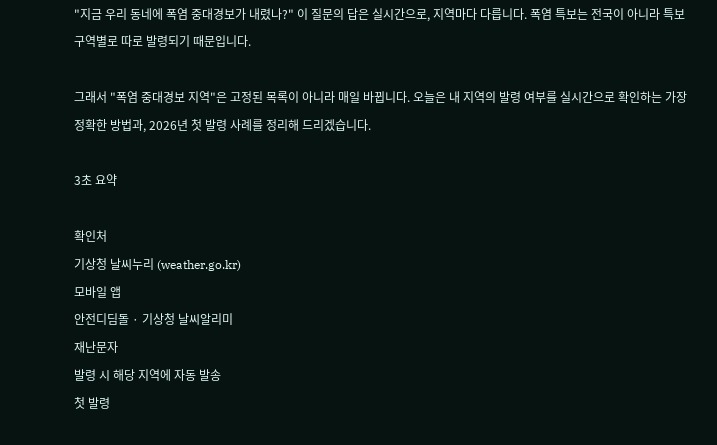"지금 우리 동네에 폭염 중대경보가 내렸나?" 이 질문의 답은 실시간으로, 지역마다 다릅니다. 폭염 특보는 전국이 아니라 특보구역별로 따로 발령되기 때문입니다.

그래서 "폭염 중대경보 지역"은 고정된 목록이 아니라 매일 바뀝니다. 오늘은 내 지역의 발령 여부를 실시간으로 확인하는 가장 정확한 방법과, 2026년 첫 발령 사례를 정리해 드리겠습니다.

3초 요약

확인처
기상청 날씨누리 (weather.go.kr)
모바일 앱
안전디딤돌 · 기상청 날씨알리미
재난문자
발령 시 해당 지역에 자동 발송
첫 발령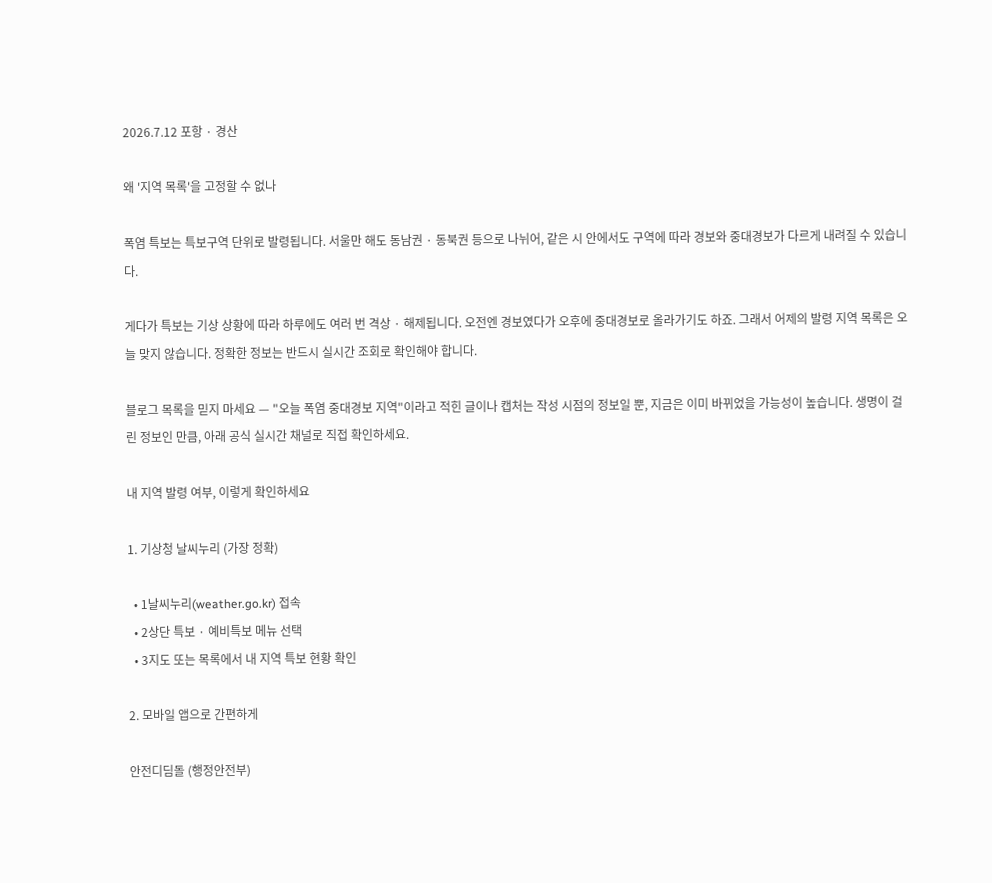2026.7.12 포항 · 경산

왜 '지역 목록'을 고정할 수 없나

폭염 특보는 특보구역 단위로 발령됩니다. 서울만 해도 동남권 · 동북권 등으로 나뉘어, 같은 시 안에서도 구역에 따라 경보와 중대경보가 다르게 내려질 수 있습니다.

게다가 특보는 기상 상황에 따라 하루에도 여러 번 격상 · 해제됩니다. 오전엔 경보였다가 오후에 중대경보로 올라가기도 하죠. 그래서 어제의 발령 지역 목록은 오늘 맞지 않습니다. 정확한 정보는 반드시 실시간 조회로 확인해야 합니다.

블로그 목록을 믿지 마세요 — "오늘 폭염 중대경보 지역"이라고 적힌 글이나 캡처는 작성 시점의 정보일 뿐, 지금은 이미 바뀌었을 가능성이 높습니다. 생명이 걸린 정보인 만큼, 아래 공식 실시간 채널로 직접 확인하세요.

내 지역 발령 여부, 이렇게 확인하세요

1. 기상청 날씨누리 (가장 정확)

  • 1날씨누리(weather.go.kr) 접속
  • 2상단 특보 · 예비특보 메뉴 선택
  • 3지도 또는 목록에서 내 지역 특보 현황 확인

2. 모바일 앱으로 간편하게

안전디딤돌 (행정안전부)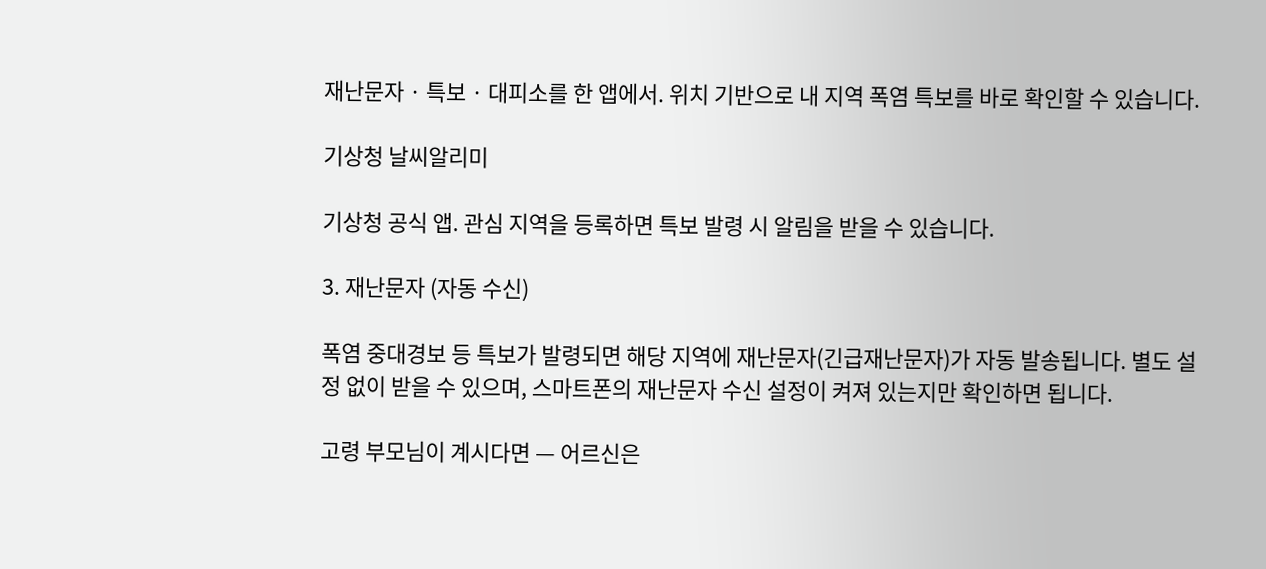재난문자 · 특보 · 대피소를 한 앱에서. 위치 기반으로 내 지역 폭염 특보를 바로 확인할 수 있습니다.

기상청 날씨알리미

기상청 공식 앱. 관심 지역을 등록하면 특보 발령 시 알림을 받을 수 있습니다.

3. 재난문자 (자동 수신)

폭염 중대경보 등 특보가 발령되면 해당 지역에 재난문자(긴급재난문자)가 자동 발송됩니다. 별도 설정 없이 받을 수 있으며, 스마트폰의 재난문자 수신 설정이 켜져 있는지만 확인하면 됩니다.

고령 부모님이 계시다면 — 어르신은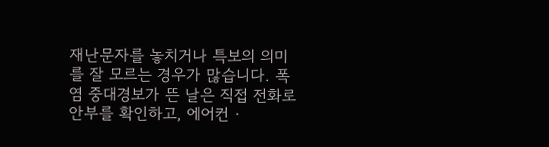재난문자를 놓치거나 특보의 의미를 잘 모르는 경우가 많습니다. 폭염 중대경보가 뜬 날은 직접 전화로 안부를 확인하고, 에어컨 ·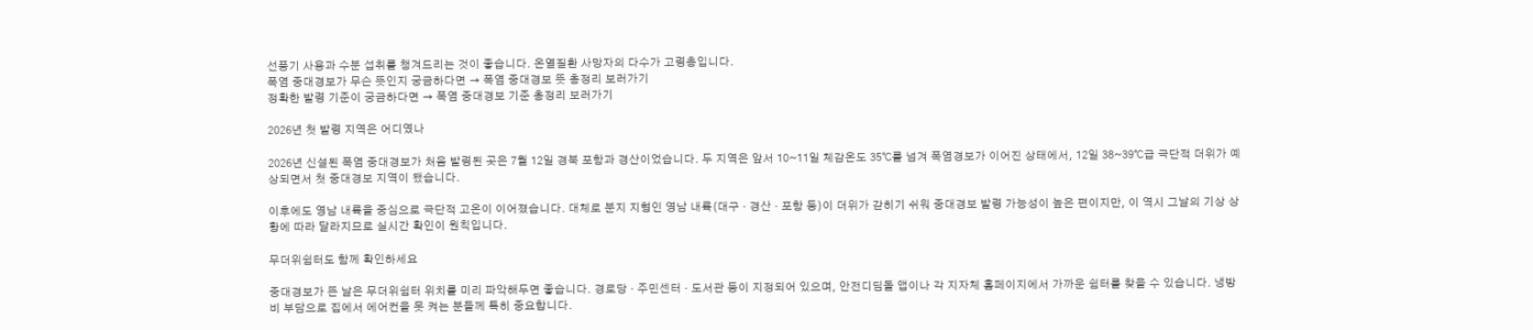선풍기 사용과 수분 섭취를 챙겨드리는 것이 좋습니다. 온열질환 사망자의 다수가 고령층입니다.
폭염 중대경보가 무슨 뜻인지 궁금하다면 → 폭염 중대경보 뜻 총정리 보러가기
정확한 발령 기준이 궁금하다면 → 폭염 중대경보 기준 총정리 보러가기

2026년 첫 발령 지역은 어디였나

2026년 신설된 폭염 중대경보가 처음 발령된 곳은 7월 12일 경북 포항과 경산이었습니다. 두 지역은 앞서 10~11일 체감온도 35℃를 넘겨 폭염경보가 이어진 상태에서, 12일 38~39℃급 극단적 더위가 예상되면서 첫 중대경보 지역이 됐습니다.

이후에도 영남 내륙을 중심으로 극단적 고온이 이어졌습니다. 대체로 분지 지형인 영남 내륙(대구 · 경산 · 포항 등)이 더위가 갇히기 쉬워 중대경보 발령 가능성이 높은 편이지만, 이 역시 그날의 기상 상황에 따라 달라지므로 실시간 확인이 원칙입니다.

무더위쉼터도 함께 확인하세요

중대경보가 뜬 날은 무더위쉼터 위치를 미리 파악해두면 좋습니다. 경로당 · 주민센터 · 도서관 등이 지정되어 있으며, 안전디딤돌 앱이나 각 지자체 홈페이지에서 가까운 쉼터를 찾을 수 있습니다. 냉방비 부담으로 집에서 에어컨을 못 켜는 분들께 특히 중요합니다.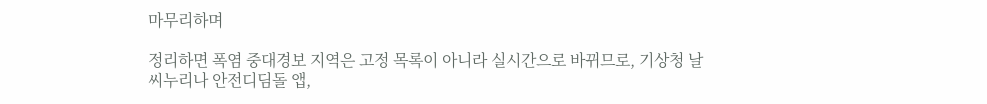마무리하며

정리하면 폭염 중대경보 지역은 고정 목록이 아니라 실시간으로 바뀌므로, 기상청 날씨누리나 안전디딤돌 앱,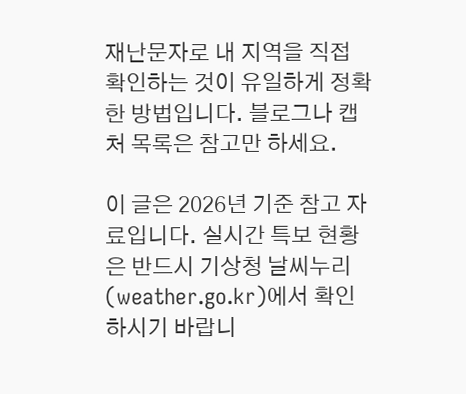재난문자로 내 지역을 직접 확인하는 것이 유일하게 정확한 방법입니다. 블로그나 캡처 목록은 참고만 하세요.

이 글은 2026년 기준 참고 자료입니다. 실시간 특보 현황은 반드시 기상청 날씨누리(weather.go.kr)에서 확인하시기 바랍니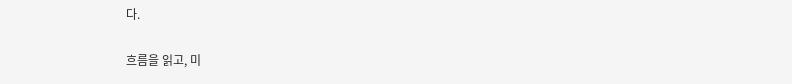다.

흐름을 읽고, 미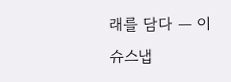래를 담다 — 이슈스냅